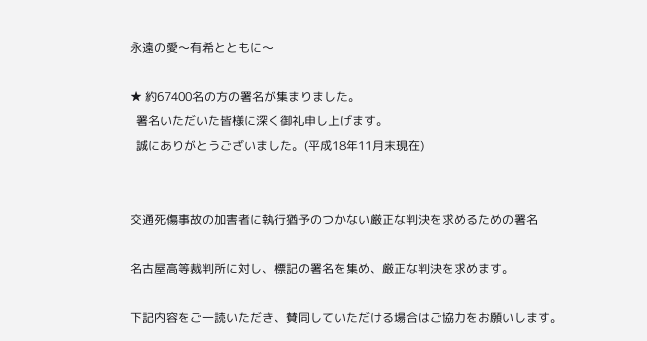永遠の愛〜有希とともに〜

★ 約67400名の方の署名が集まりました。
  署名いただいた皆様に深く御礼申し上げます。
  誠にありがとうございました。(平成18年11月末現在)


交通死傷事故の加害者に執行猶予のつかない厳正な判決を求めるための署名

名古屋高等裁判所に対し、標記の署名を集め、厳正な判決を求めます。

下記内容をご一読いただき、賛同していただける場合はご協力をお願いします。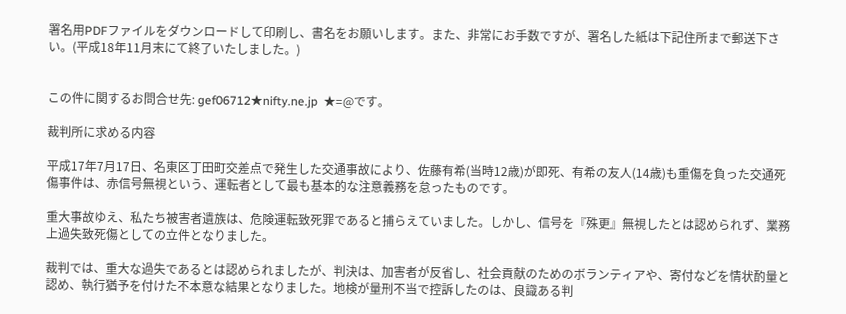署名用PDFファイルをダウンロードして印刷し、書名をお願いします。また、非常にお手数ですが、署名した紙は下記住所まで郵送下さい。(平成18年11月末にて終了いたしました。)


この件に関するお問合せ先: gef06712★nifty.ne.jp  ★=@です。

裁判所に求める内容

平成17年7月17日、名東区丁田町交差点で発生した交通事故により、佐藤有希(当時12歳)が即死、有希の友人(14歳)も重傷を負った交通死傷事件は、赤信号無視という、運転者として最も基本的な注意義務を怠ったものです。

重大事故ゆえ、私たち被害者遺族は、危険運転致死罪であると捕らえていました。しかし、信号を『殊更』無視したとは認められず、業務上過失致死傷としての立件となりました。

裁判では、重大な過失であるとは認められましたが、判決は、加害者が反省し、社会貢献のためのボランティアや、寄付などを情状酌量と認め、執行猶予を付けた不本意な結果となりました。地検が量刑不当で控訴したのは、良識ある判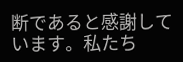断であると感謝しています。私たち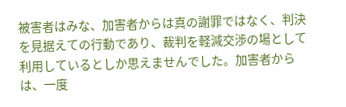被害者はみな、加害者からは真の謝罪ではなく、判決を見据えての行動であり、裁判を軽減交渉の場として利用しているとしか思えませんでした。加害者からは、一度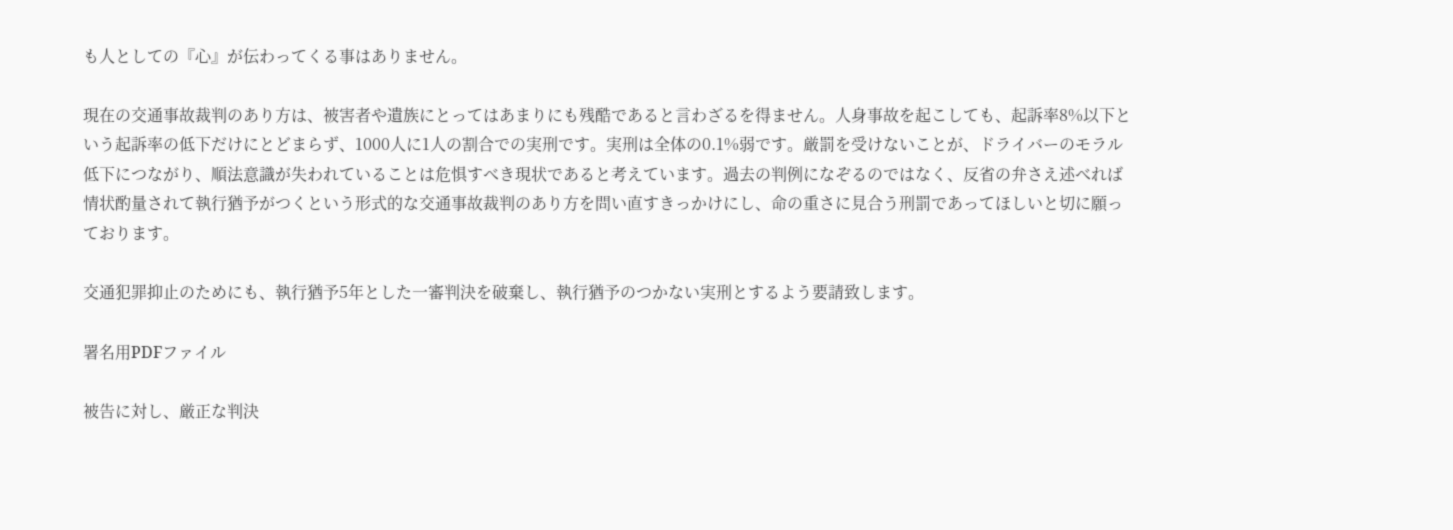も人としての『心』が伝わってくる事はありません。

現在の交通事故裁判のあり方は、被害者や遺族にとってはあまりにも残酷であると言わざるを得ません。人身事故を起こしても、起訴率8%以下という起訴率の低下だけにとどまらず、1000人に1人の割合での実刑です。実刑は全体の0.1%弱です。厳罰を受けないことが、ドライバーのモラル低下につながり、順法意識が失われていることは危惧すべき現状であると考えています。過去の判例になぞるのではなく、反省の弁さえ述べれば情状酌量されて執行猶予がつくという形式的な交通事故裁判のあり方を問い直すきっかけにし、命の重さに見合う刑罰であってほしいと切に願っております。

交通犯罪抑止のためにも、執行猶予5年とした一審判決を破棄し、執行猶予のつかない実刑とするよう要請致します。

署名用PDFファイル

被告に対し、厳正な判決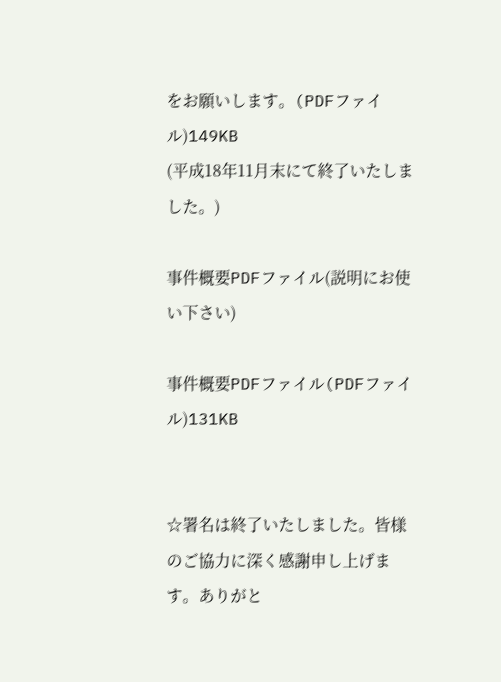をお願いします。(PDFファイル)149KB
(平成18年11月末にて終了いたしました。)

事件概要PDFファイル(説明にお使い下さい)

事件概要PDFファイル(PDFファイル)131KB


☆署名は終了いたしました。皆様のご協力に深く感謝申し上げます。ありがと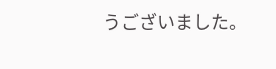うございました。